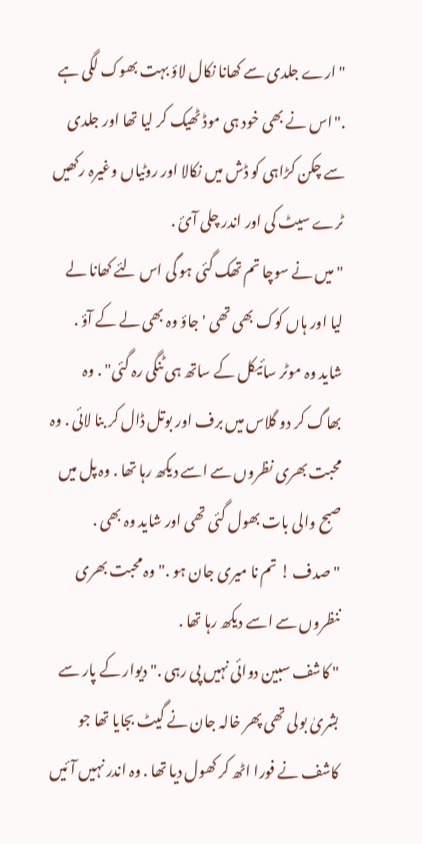" ارے جلدی سے کھانا نکال لاؤ بہت بھوک لگی ہے ."اس نے بھی خود ہی موڈ ٹھیک کر لیا تھا اور جلدی سے چکن کڑاہی کو ڈش میں نکالا اور روٹیاں وغیرہ رکھیں ٹرے سیٹ کی اور اندر چلی آئ .
" میں نے سوچا تم تھک گئی ہو گی اس لئے کھانا لے لیا اور ہاں کوک بھی تھی ' جاؤ وہ بھی لے کے آؤ . شاید وہ موٹر سائیکل کے ساتھ ہی ٹنگی رہ گئی" . وہ بھاگ کر دو گلاس میں برف اور بوتل ڈال کر بنا لائی . وہ محبت بھری نظروں سے اسے دیکھ رہا تھا . وہ پل میں صبح والی بات بھول گئی تھی اور شاید وہ بھی .
" صدف ! تم نا میری جان ہو ." وہ محبت بھری ننظروں سے اسے دیکھ رہا تھا .
" کاشف سبین دوائی نہیں پی رہی ." دیوار کے پار سے بشریٰ بولی تھی پھر خالہ جان نے گیٹ بجایا تھا جو کاشف نے فورا اٹھ کر کھول دیا تھا . وہ اندر نہیں آئیں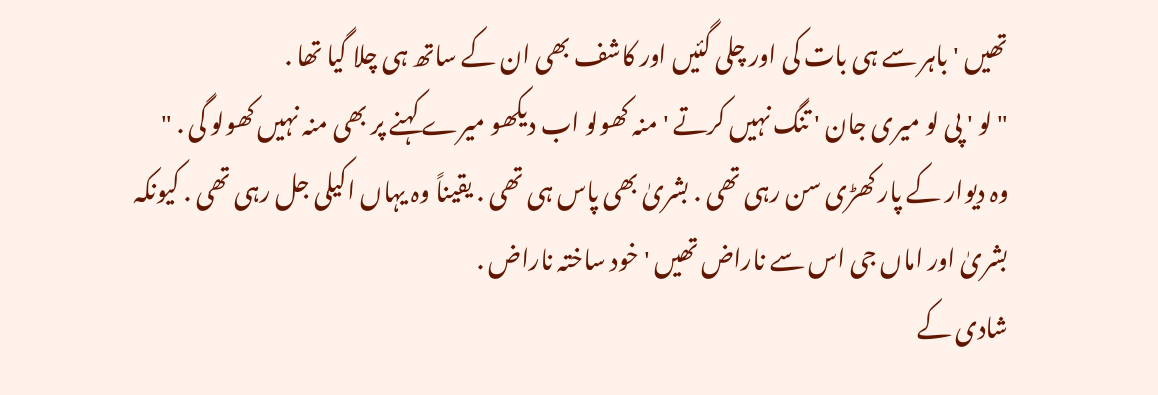تھیں ' باہر سے ہی بات کی اور چلی گئیں اور کاشف بھی ان کے ساتھ ہی چلا گیا تھا .
" لو ' پی لو میری جان ' تنگ نہیں کرتے ' منہ کھولو اب دیکھو میرے کہنے پر بھی منہ نہیں کھولو گی . "
وہ دیوار کے پار کھڑی سن رہی تھی . بشریٰ بھی پاس ہی تھی . یقیناً وہ یہاں اکیلی جل رہی تھی . کیونکہ بشریٰ اور اماں جی اس سے ناراض تھیں ' خود ساختہ ناراض .
شادی کے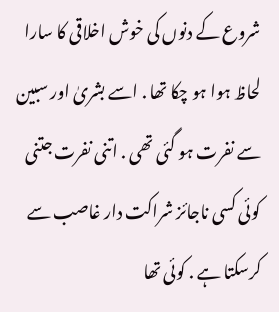شروع کے دنوں کی خوش اخلاقی کا سارا لحاظ ہوا ہو چکا تھا . اسے بشریٰ اور سبین سے نفرت ہو گئی تھی . اتنی نفرت جتنی کوئی کسی ناجائز شراکت دار غاصب سے کرسکتا ہے . کوئی تھا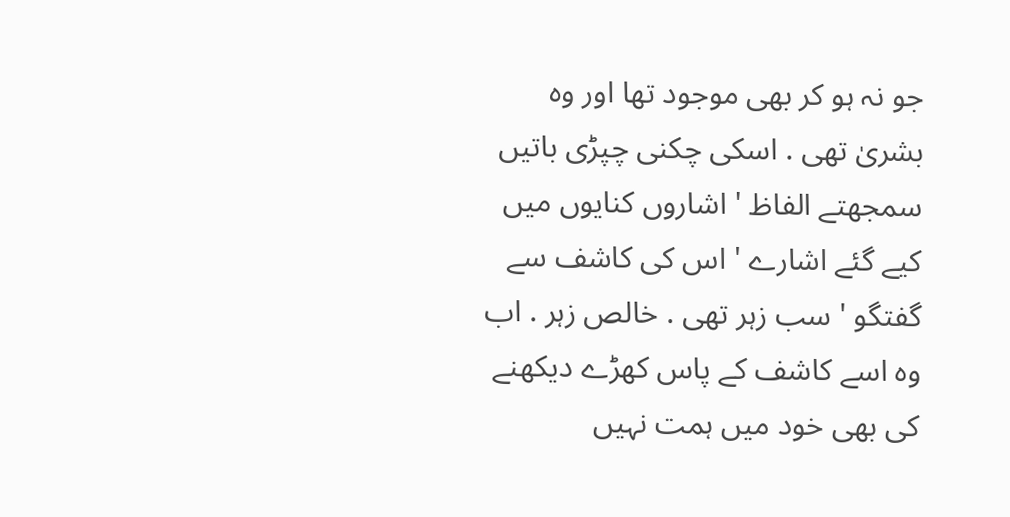جو نہ ہو کر بھی موجود تھا اور وہ بشریٰ تھی . اسکی چکنی چپڑی باتیں سمجھتے الفاظ ' اشاروں کنایوں میں کیے گئے اشارے ' اس کی کاشف سے گفتگو ' سب زہر تھی . خالص زہر . اب وہ اسے کاشف کے پاس کھڑے دیکھنے کی بھی خود میں ہمت نہیں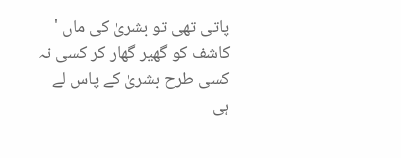پاتی تھی تو بشریٰ کی ماں ' کاشف کو گھیر گھار کر کسی نہ کسی طرح بشریٰ کے پاس لے ہی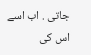جاتی . اب اسے اس کی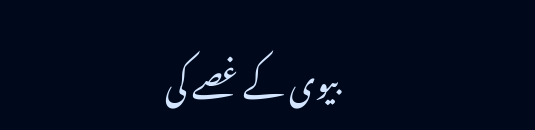بیوی کے غصے کی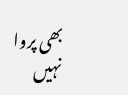بھی پروا نہیں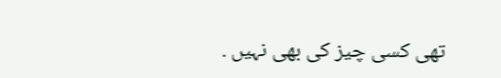تھی کسی چیز کی بھی نہیں .